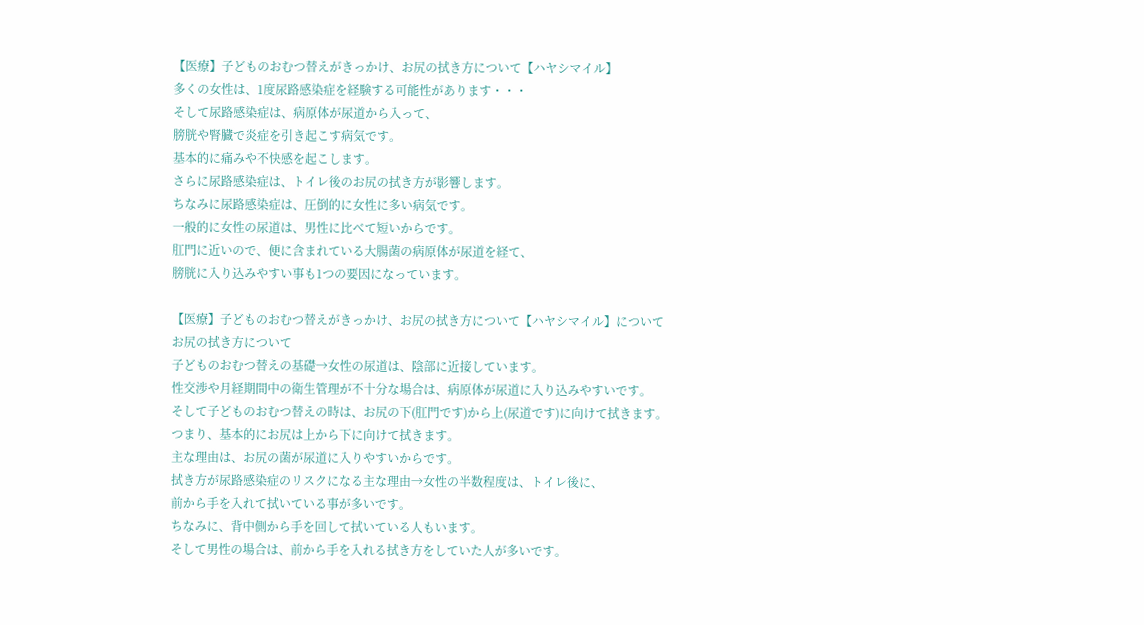【医療】子どものおむつ替えがきっかけ、お尻の拭き方について【ハヤシマイル】
多くの女性は、1度尿路感染症を経験する可能性があります・・・
そして尿路感染症は、病原体が尿道から入って、
膀胱や腎臓で炎症を引き起こす病気です。
基本的に痛みや不快感を起こします。
さらに尿路感染症は、トイレ後のお尻の拭き方が影響します。
ちなみに尿路感染症は、圧倒的に女性に多い病気です。
一般的に女性の尿道は、男性に比べて短いからです。
肛門に近いので、便に含まれている大腸菌の病原体が尿道を経て、
膀胱に入り込みやすい事も1つの要因になっています。

【医療】子どものおむつ替えがきっかけ、お尻の拭き方について【ハヤシマイル】について
お尻の拭き方について
子どものおむつ替えの基礎→女性の尿道は、陰部に近接しています。
性交渉や月経期間中の衛生管理が不十分な場合は、病原体が尿道に入り込みやすいです。
そして子どものおむつ替えの時は、お尻の下(肛門です)から上(尿道です)に向けて拭きます。
つまり、基本的にお尻は上から下に向けて拭きます。
主な理由は、お尻の菌が尿道に入りやすいからです。
拭き方が尿路感染症のリスクになる主な理由→女性の半数程度は、トイレ後に、
前から⼿を⼊れて拭いている事が多いです。
ちなみに、背中側から手を回して拭いている人もいます。
そして男性の場合は、前から手を入れる拭き方をしていた人が多いです。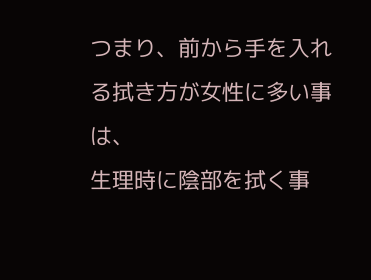つまり、前から手を入れる拭き方が女性に多い事は、
生理時に陰部を拭く事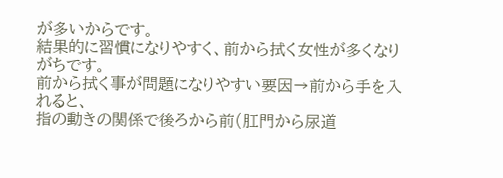が多いからです。
結果的に習慣になりやすく、前から拭く女性が多くなりがちです。
前から拭く事が問題になりやすい要因→前から手を入れると、
指の動きの関係で後ろから前(肛門から尿道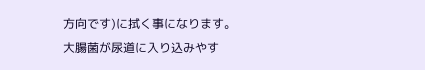方向です)に拭く事になります。
大腸菌が尿道に入り込みやす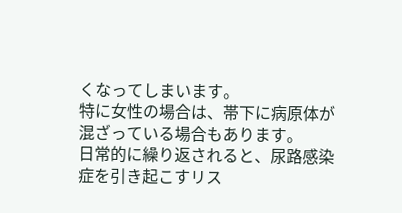くなってしまいます。
特に女性の場合は、帯下に病原体が混ざっている場合もあります。
日常的に繰り返されると、尿路感染症を引き起こすリス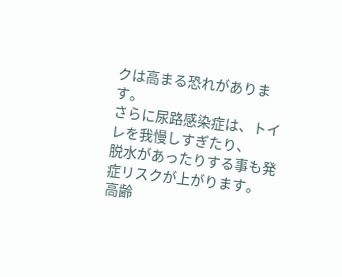クは高まる恐れがあります。
さらに尿路感染症は、トイレを我慢しすぎたり、
脱水があったりする事も発症リスクが上がります。
高齢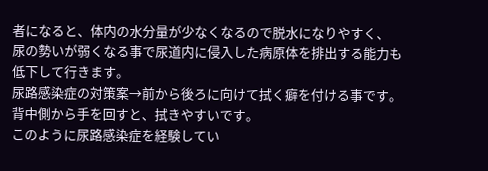者になると、体内の水分量が少なくなるので脱水になりやすく、
尿の勢いが弱くなる事で尿道内に侵入した病原体を排出する能力も低下して行きます。
尿路感染症の対策案→前から後ろに向けて拭く癖を付ける事です。
背中側から手を回すと、拭きやすいです。
このように尿路感染症を経験してい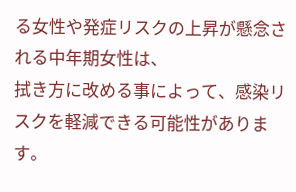る女性や発症リスクの上昇が懸念される中年期女性は、
拭き方に改める事によって、感染リスクを軽減できる可能性があります。